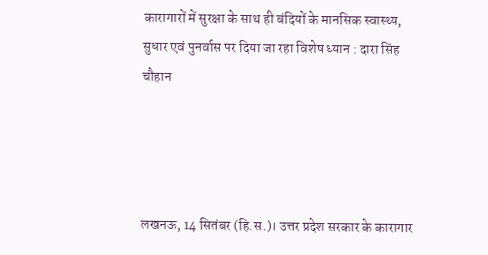कारागारों में सुरक्षा के साथ ही बंदियों के मानसिक स्वास्थ्य, सुधार एवं पुनर्वास पर दिया जा रहा विशेष ध्यान : दारा सिंह चौहान




लखनऊ, 14 सितंबर (हि.स.)। उत्तर प्रदेश सरकार के कारागार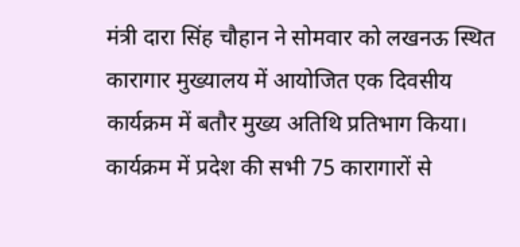मंत्री दारा सिंह चौहान ने सोमवार को लखनऊ स्थित कारागार मुख्यालय में आयोजित एक दिवसीय कार्यक्रम में बतौर मुख्य अतिथि प्रतिभाग किया। कार्यक्रम में प्रदेश की सभी 75 कारागारों से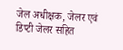जेल अधीक्षक, जेलर एवं डिप्टी जेलर सहित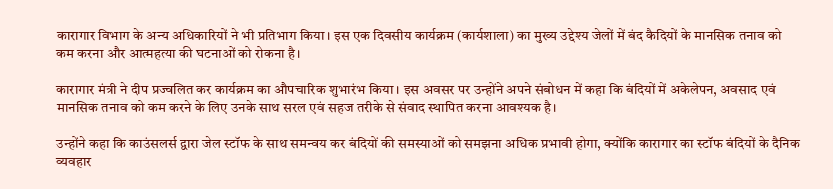कारागार विभाग के अन्य अधिकारियों ने भी प्रतिभाग किया। इस एक दिवसीय कार्यक्रम (कार्यशाला) का मुख्य उद्देश्य जेलों में बंद कैदियों के मानसिक तनाव को कम करना और आत्महत्या की घटनाओं को रोकना है।

कारागार मंत्री ने दीप प्रज्वलित कर कार्यक्रम का औपचारिक शुभारंभ किया। इस अवसर पर उन्होंने अपने संबोधन में कहा कि बंदियों में अकेलेपन, अवसाद एवं मानसिक तनाव को कम करने के लिए उनके साथ सरल एवं सहज तरीके से संवाद स्थापित करना आवश्यक है।

उन्होंने कहा कि काउंसलर्स द्वारा जेल स्टॉफ के साथ समन्वय कर बंदियों की समस्याओं को समझना अधिक प्रभावी होगा, क्योंकि कारागार का स्टॉफ बंदियों के दैनिक व्यवहार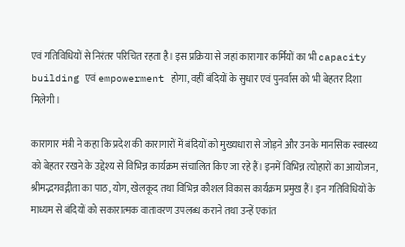एवं गतिविधियों से निरंतर परिचित रहता है। इस प्रक्रिया से जहां कारागार कर्मियों का भी capacity building एवं empowerment होगा, वहीं बंदियों के सुधार एवं पुनर्वास को भी बेहतर दिशा मिलेगी।

कारागार मंत्री ने कहा कि प्रदेश की कारागारों में बंदियों को मुख्यधारा से जोड़ने और उनके मानसिक स्वास्थ्य को बेहतर रखने के उद्देश्य से विभिन्न कार्यक्रम संचालित किए जा रहे हैं। इनमें विभिन्न त्योहारों का आयोजन, श्रीमद्भगवद्गीता का पाठ, योग, खेलकूद तथा विभिन्न कौशल विकास कार्यक्रम प्रमुख हैं। इन गतिविधियों के माध्यम से बंदियों को सकारात्मक वातावरण उपलब्ध कराने तथा उन्हें एकांत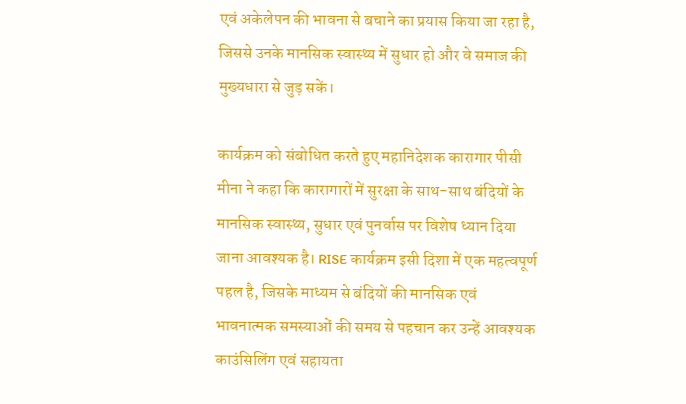एवं अकेलेपन की भावना से बचाने का प्रयास किया जा रहा है, जिससे उनके मानसिक स्वास्थ्य में सुधार हो और वे समाज की मुख्यधारा से जुड़ सकें।

कार्यक्रम को संबोधित करते हुए महानिदेशक कारागार पीसी मीना ने कहा कि कारागारों में सुरक्षा के साथ-साथ बंदियों के मानसिक स्वास्थ्य, सुधार एवं पुनर्वास पर विशेष ध्यान दिया जाना आवश्यक है। RISE कार्यक्रम इसी दिशा में एक महत्वपूर्ण पहल है, जिसके माध्यम से बंदियों की मानसिक एवं भावनात्मक समस्याओं की समय से पहचान कर उन्हें आवश्यक काउंसिलिंग एवं सहायता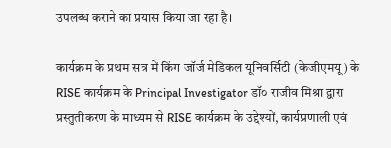उपलब्ध कराने का प्रयास किया जा रहा है।

कार्यक्रम के प्रथम सत्र में किंग जॉर्ज मेडिकल यूनिवर्सिटी (केजीएमयू) के RISE कार्यक्रम के Principal Investigator डॉ० राजीव मिश्रा द्वारा प्रस्तुतीकरण के माध्यम से RISE कार्यक्रम के उद्देश्यों, कार्यप्रणाली एवं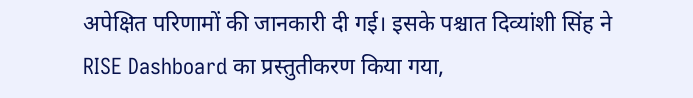अपेक्षित परिणामों की जानकारी दी गई। इसके पश्चात दिव्यांशी सिंह ने RISE Dashboard का प्रस्तुतीकरण किया गया,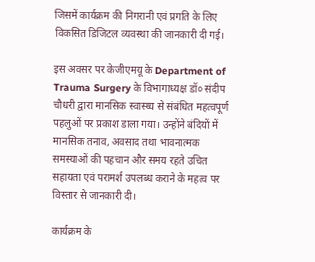जिसमें कार्यक्रम की निगरानी एवं प्रगति के लिए विकसित डिजिटल व्यवस्था की जानकारी दी गई।

इस अवसर पर केजीएमयू के Department of Trauma Surgery के विभागाध्यक्ष डॉ० संदीप चौधरी द्वारा मानसिक स्वास्थ्य से संबंधित महत्वपूर्ण पहलुओं पर प्रकाश डाला गया। उन्होंने बंदियों में मानसिक तनाव, अवसाद तथा भावनात्मक समस्याओं की पहचान और समय रहते उचित सहायता एवं परामर्श उपलब्ध कराने के महत्व पर विस्तार से जानकारी दी।

कार्यक्रम के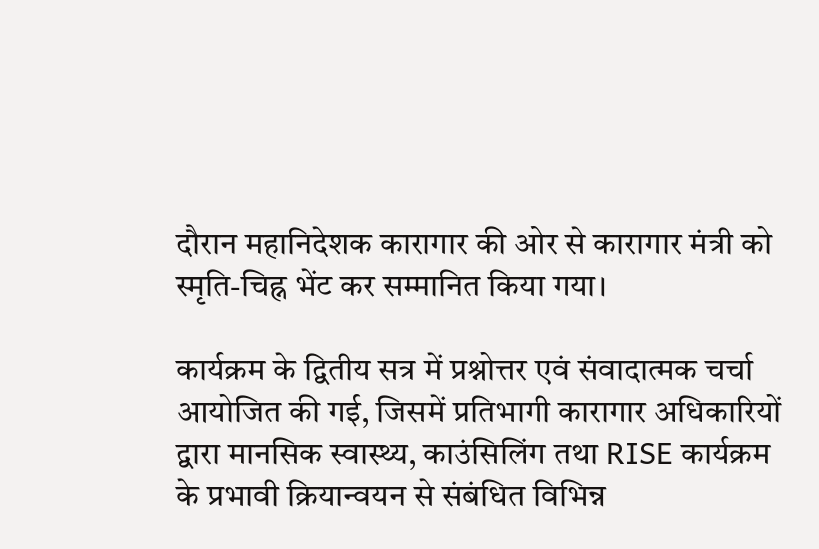दौरान महानिदेशक कारागार की ओर से कारागार मंत्री को स्मृति-चिह्न भेंट कर सम्मानित किया गया।

कार्यक्रम के द्वितीय सत्र में प्रश्नोत्तर एवं संवादात्मक चर्चा आयोजित की गई, जिसमें प्रतिभागी कारागार अधिकारियों द्वारा मानसिक स्वास्थ्य, काउंसिलिंग तथा RISE कार्यक्रम के प्रभावी क्रियान्वयन से संबंधित विभिन्न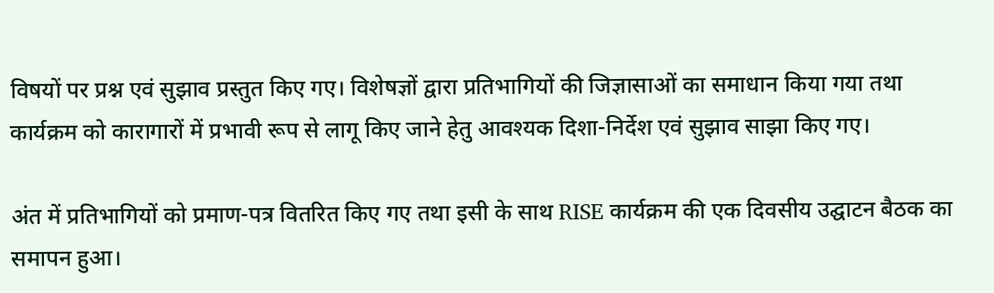विषयों पर प्रश्न एवं सुझाव प्रस्तुत किए गए। विशेषज्ञों द्वारा प्रतिभागियों की जिज्ञासाओं का समाधान किया गया तथा कार्यक्रम को कारागारों में प्रभावी रूप से लागू किए जाने हेतु आवश्यक दिशा-निर्देश एवं सुझाव साझा किए गए।

अंत में प्रतिभागियों को प्रमाण-पत्र वितरित किए गए तथा इसी के साथ RISE कार्यक्रम की एक दिवसीय उद्घाटन बैठक का समापन हुआ।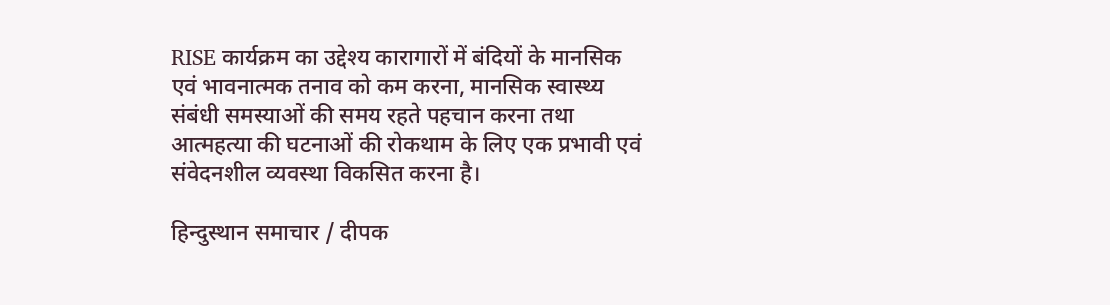RISE कार्यक्रम का उद्देश्य कारागारों में बंदियों के मानसिक एवं भावनात्मक तनाव को कम करना, मानसिक स्वास्थ्य संबंधी समस्याओं की समय रहते पहचान करना तथा आत्महत्या की घटनाओं की रोकथाम के लिए एक प्रभावी एवं संवेदनशील व्यवस्था विकसित करना है।

हिन्दुस्थान समाचार / दीपक